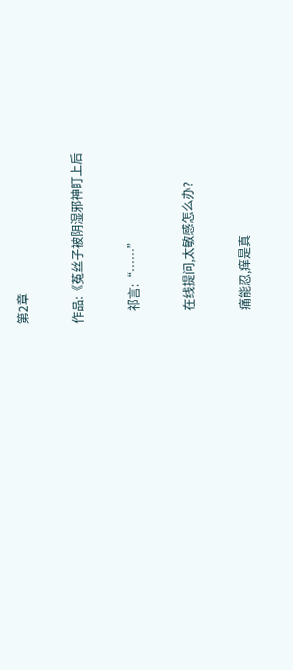第2章

作品:《菟丝子被阴湿邪神盯上后

    祁言:“……”

    在线提问,太敏感怎么办?

    痛能忍,痒是真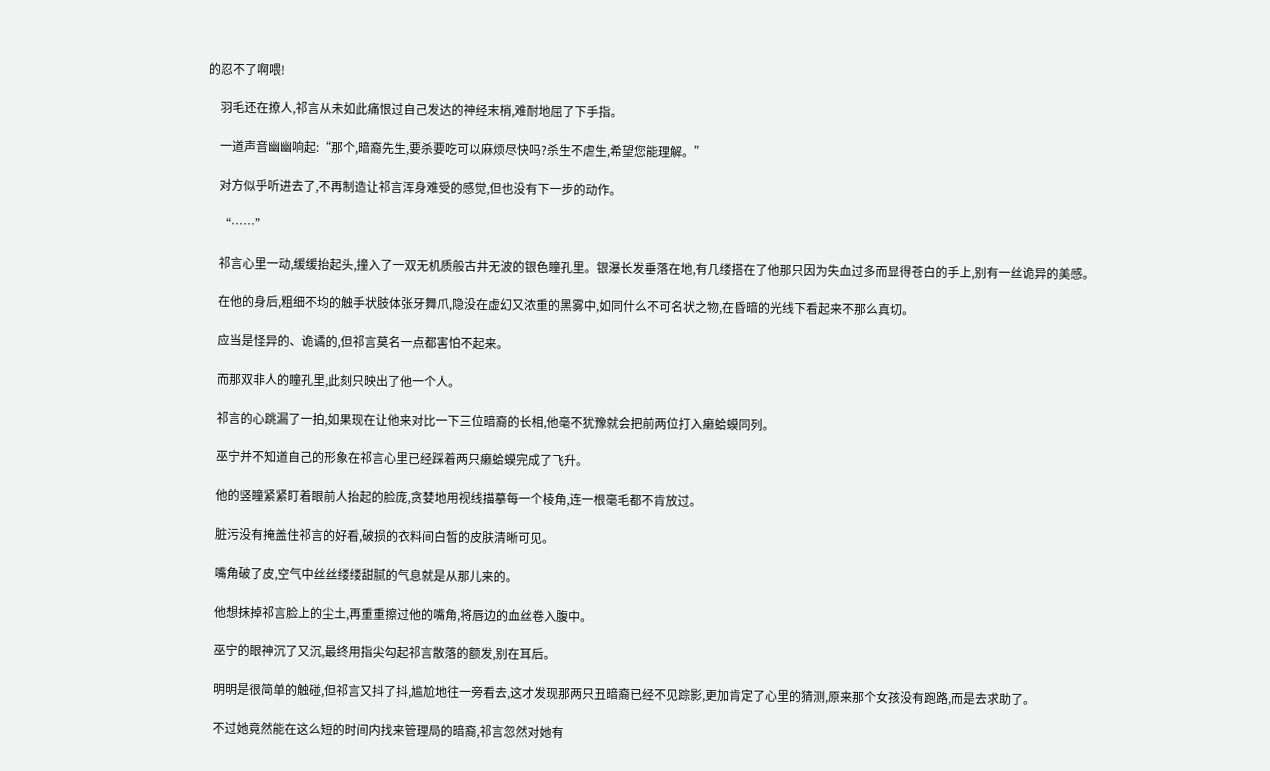的忍不了啊喂!

    羽毛还在撩人,祁言从未如此痛恨过自己发达的神经末梢,难耐地屈了下手指。

    一道声音幽幽响起:“那个,暗裔先生,要杀要吃可以麻烦尽快吗?杀生不虐生,希望您能理解。”

    对方似乎听进去了,不再制造让祁言浑身难受的感觉,但也没有下一步的动作。

    “……”

    祁言心里一动,缓缓抬起头,撞入了一双无机质般古井无波的银色瞳孔里。银瀑长发垂落在地,有几缕搭在了他那只因为失血过多而显得苍白的手上,别有一丝诡异的美感。

    在他的身后,粗细不均的触手状肢体张牙舞爪,隐没在虚幻又浓重的黑雾中,如同什么不可名状之物,在昏暗的光线下看起来不那么真切。

    应当是怪异的、诡谲的,但祁言莫名一点都害怕不起来。

    而那双非人的瞳孔里,此刻只映出了他一个人。

    祁言的心跳漏了一拍,如果现在让他来对比一下三位暗裔的长相,他毫不犹豫就会把前两位打入癞蛤蟆同列。

    巫宁并不知道自己的形象在祁言心里已经踩着两只癞蛤蟆完成了飞升。

    他的竖瞳紧紧盯着眼前人抬起的脸庞,贪婪地用视线描摹每一个棱角,连一根毫毛都不肯放过。

    脏污没有掩盖住祁言的好看,破损的衣料间白皙的皮肤清晰可见。

    嘴角破了皮,空气中丝丝缕缕甜腻的气息就是从那儿来的。

    他想抹掉祁言脸上的尘土,再重重擦过他的嘴角,将唇边的血丝卷入腹中。

    巫宁的眼神沉了又沉,最终用指尖勾起祁言散落的额发,别在耳后。

    明明是很简单的触碰,但祁言又抖了抖,尴尬地往一旁看去,这才发现那两只丑暗裔已经不见踪影,更加肯定了心里的猜测,原来那个女孩没有跑路,而是去求助了。

    不过她竟然能在这么短的时间内找来管理局的暗裔,祁言忽然对她有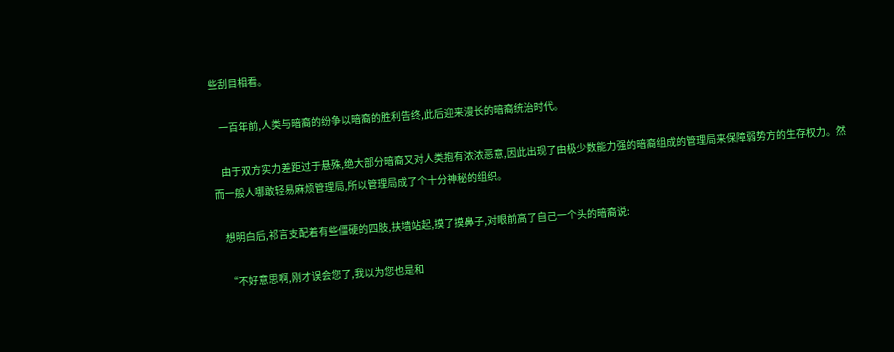些刮目相看。

    一百年前,人类与暗裔的纷争以暗裔的胜利告终,此后迎来漫长的暗裔统治时代。

    由于双方实力差距过于悬殊,绝大部分暗裔又对人类抱有浓浓恶意,因此出现了由极少数能力强的暗裔组成的管理局来保障弱势方的生存权力。然而一般人哪敢轻易麻烦管理局,所以管理局成了个十分神秘的组织。

    想明白后,祁言支配着有些僵硬的四肢,扶墙站起,摸了摸鼻子,对眼前高了自己一个头的暗裔说:

    “不好意思啊,刚才误会您了,我以为您也是和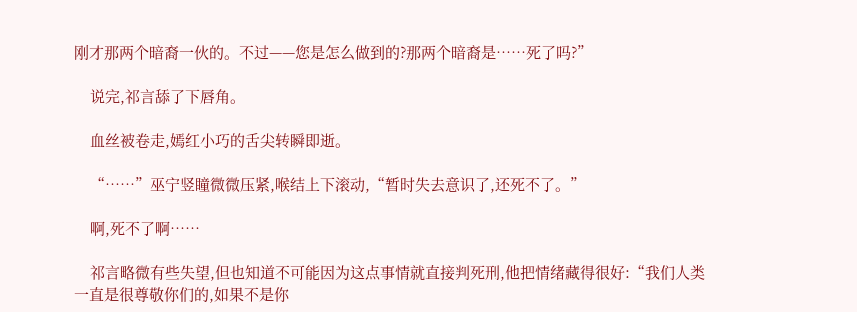刚才那两个暗裔一伙的。不过——您是怎么做到的?那两个暗裔是……死了吗?”

    说完,祁言舔了下唇角。

    血丝被卷走,嫣红小巧的舌尖转瞬即逝。

    “……”巫宁竖瞳微微压紧,喉结上下滚动,“暂时失去意识了,还死不了。”

    啊,死不了啊……

    祁言略微有些失望,但也知道不可能因为这点事情就直接判死刑,他把情绪藏得很好:“我们人类一直是很尊敬你们的,如果不是你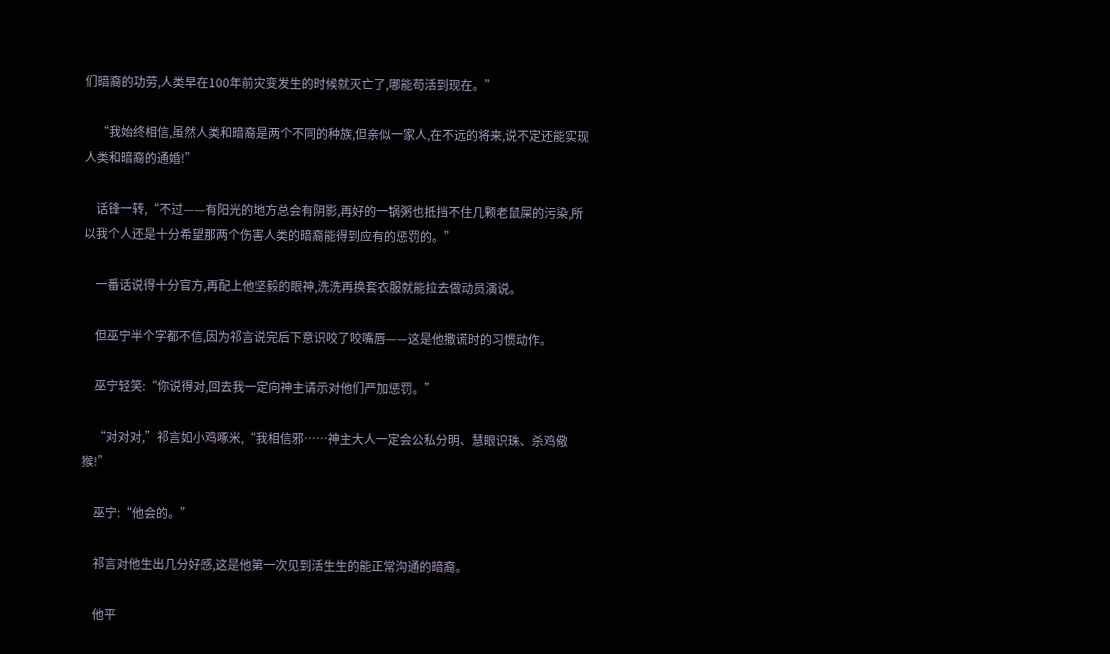们暗裔的功劳,人类早在100年前灾变发生的时候就灭亡了,哪能苟活到现在。”

    “我始终相信,虽然人类和暗裔是两个不同的种族,但亲似一家人,在不远的将来,说不定还能实现人类和暗裔的通婚!”

    话锋一转,“不过——有阳光的地方总会有阴影,再好的一锅粥也抵挡不住几颗老鼠屎的污染,所以我个人还是十分希望那两个伤害人类的暗裔能得到应有的惩罚的。”

    一番话说得十分官方,再配上他坚毅的眼神,洗洗再换套衣服就能拉去做动员演说。

    但巫宁半个字都不信,因为祁言说完后下意识咬了咬嘴唇——这是他撒谎时的习惯动作。

    巫宁轻笑:“你说得对,回去我一定向神主请示对他们严加惩罚。”

    “对对对,”祁言如小鸡啄米,“我相信邪……神主大人一定会公私分明、慧眼识珠、杀鸡儆猴!”

    巫宁:“他会的。”

    祁言对他生出几分好感,这是他第一次见到活生生的能正常沟通的暗裔。

    他平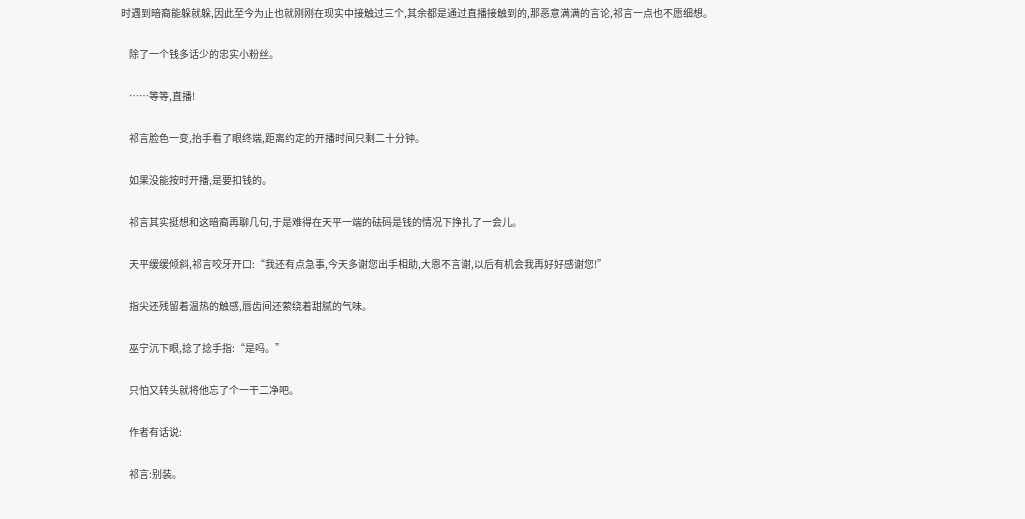时遇到暗裔能躲就躲,因此至今为止也就刚刚在现实中接触过三个,其余都是通过直播接触到的,那恶意满满的言论,祁言一点也不愿细想。

    除了一个钱多话少的忠实小粉丝。

    ……等等,直播!

    祁言脸色一变,抬手看了眼终端,距离约定的开播时间只剩二十分钟。

    如果没能按时开播,是要扣钱的。

    祁言其实挺想和这暗裔再聊几句,于是难得在天平一端的砝码是钱的情况下挣扎了一会儿。

    天平缓缓倾斜,祁言咬牙开口:“我还有点急事,今天多谢您出手相助,大恩不言谢,以后有机会我再好好感谢您!”

    指尖还残留着温热的触感,唇齿间还萦绕着甜腻的气味。

    巫宁沉下眼,捻了捻手指:“是吗。”

    只怕又转头就将他忘了个一干二净吧。

    作者有话说:

    祁言:别装。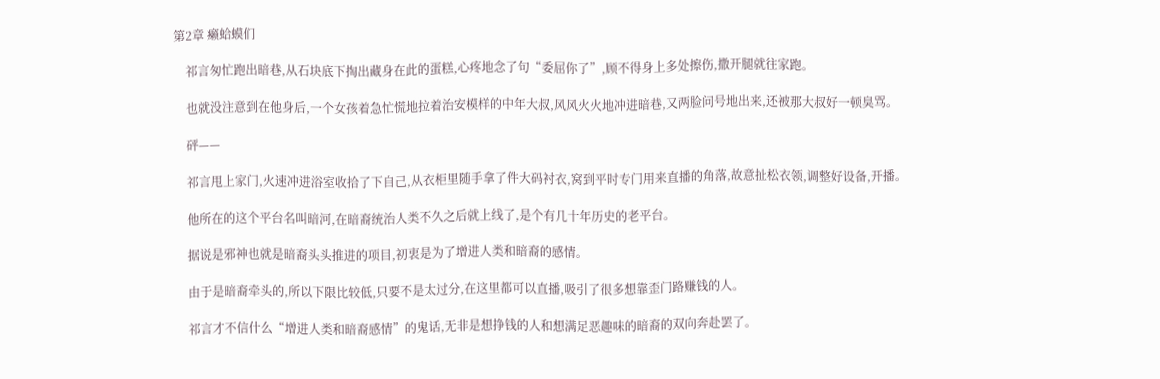第2章 癞蛤蟆们

    祁言匆忙跑出暗巷,从石块底下掏出藏身在此的蛋糕,心疼地念了句“委屈你了”,顾不得身上多处擦伤,撒开腿就往家跑。

    也就没注意到在他身后,一个女孩着急忙慌地拉着治安模样的中年大叔,风风火火地冲进暗巷,又两脸问号地出来,还被那大叔好一顿臭骂。

    砰——

    祁言甩上家门,火速冲进浴室收拾了下自己,从衣柜里随手拿了件大码衬衣,窝到平时专门用来直播的角落,故意扯松衣领,调整好设备,开播。

    他所在的这个平台名叫暗河,在暗裔统治人类不久之后就上线了,是个有几十年历史的老平台。

    据说是邪神也就是暗裔头头推进的项目,初衷是为了增进人类和暗裔的感情。

    由于是暗裔牵头的,所以下限比较低,只要不是太过分,在这里都可以直播,吸引了很多想靠歪门路赚钱的人。

    祁言才不信什么“增进人类和暗裔感情”的鬼话,无非是想挣钱的人和想满足恶趣味的暗裔的双向奔赴罢了。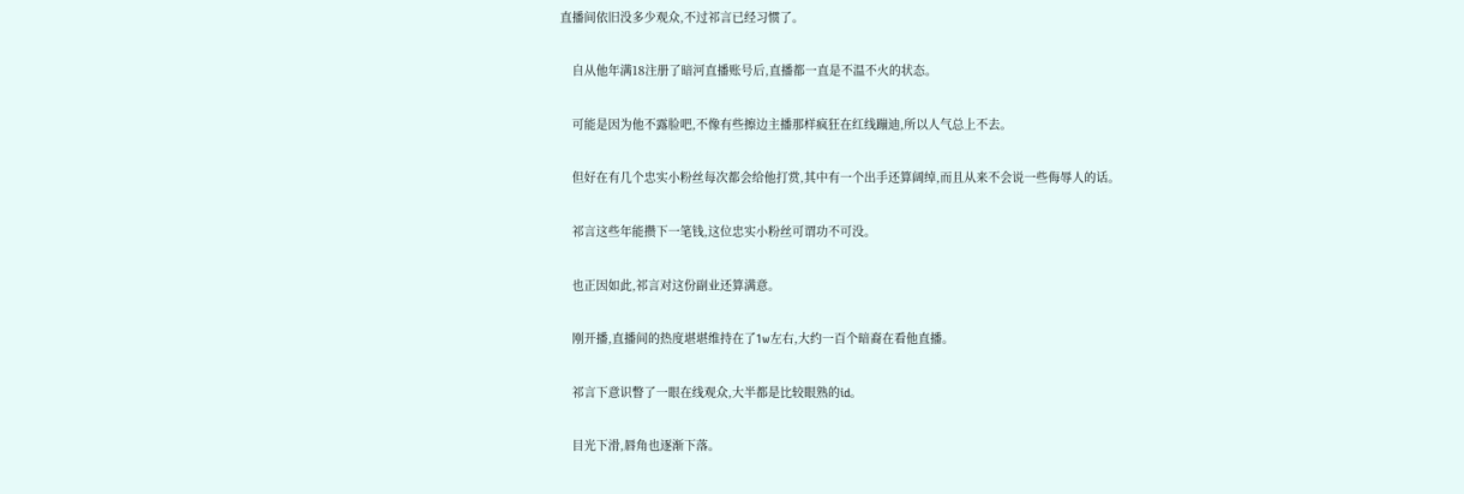直播间依旧没多少观众,不过祁言已经习惯了。

    自从他年满18注册了暗河直播账号后,直播都一直是不温不火的状态。

    可能是因为他不露脸吧,不像有些擦边主播那样疯狂在红线蹦迪,所以人气总上不去。

    但好在有几个忠实小粉丝每次都会给他打赏,其中有一个出手还算阔绰,而且从来不会说一些侮辱人的话。

    祁言这些年能攒下一笔钱,这位忠实小粉丝可谓功不可没。

    也正因如此,祁言对这份副业还算满意。

    刚开播,直播间的热度堪堪维持在了1w左右,大约一百个暗裔在看他直播。

    祁言下意识瞥了一眼在线观众,大半都是比较眼熟的id。

    目光下滑,唇角也逐渐下落。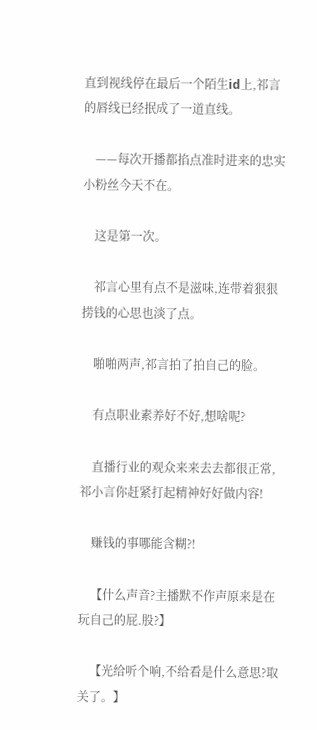直到视线停在最后一个陌生id上,祁言的唇线已经抿成了一道直线。

    ——每次开播都掐点准时进来的忠实小粉丝今天不在。

    这是第一次。

    祁言心里有点不是滋味,连带着狠狠捞钱的心思也淡了点。

    啪啪两声,祁言拍了拍自己的脸。

    有点职业素养好不好,想啥呢?

    直播行业的观众来来去去都很正常,祁小言你赶紧打起精神好好做内容!

    赚钱的事哪能含糊?!

    【什么声音?主播默不作声原来是在玩自己的屁.股?】

    【光给听个响,不给看是什么意思?取关了。】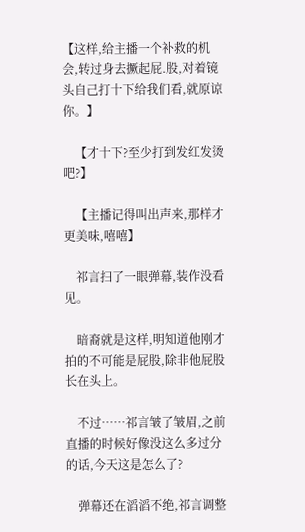【这样,给主播一个补救的机会,转过身去撅起屁.股,对着镜头自己打十下给我们看,就原谅你。】

    【才十下?至少打到发红发烫吧?】

    【主播记得叫出声来,那样才更美味,嘻嘻】

    祁言扫了一眼弹幕,装作没看见。

    暗裔就是这样,明知道他刚才拍的不可能是屁股,除非他屁股长在头上。

    不过……祁言皱了皱眉,之前直播的时候好像没这么多过分的话,今天这是怎么了?

    弹幕还在滔滔不绝,祁言调整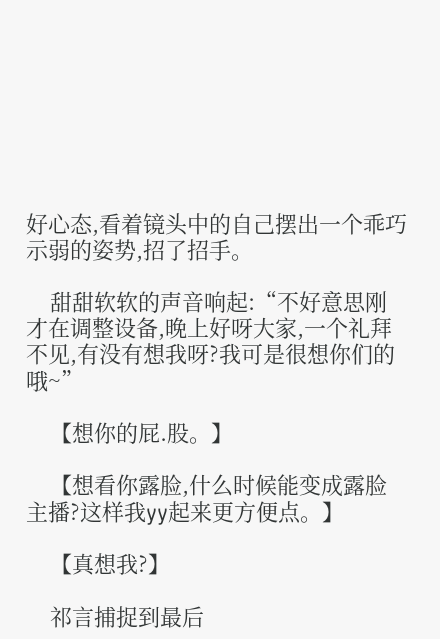好心态,看着镜头中的自己摆出一个乖巧示弱的姿势,招了招手。

    甜甜软软的声音响起:“不好意思刚才在调整设备,晚上好呀大家,一个礼拜不见,有没有想我呀?我可是很想你们的哦~”

    【想你的屁.股。】

    【想看你露脸,什么时候能变成露脸主播?这样我yy起来更方便点。】

    【真想我?】

    祁言捕捉到最后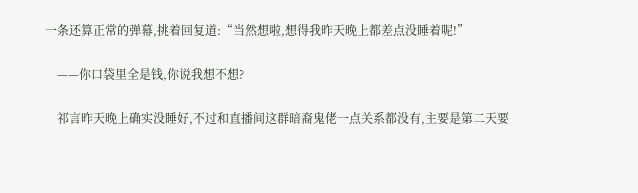一条还算正常的弹幕,挑着回复道:“当然想啦,想得我昨天晚上都差点没睡着呢!”

    ——你口袋里全是钱,你说我想不想?

    祁言昨天晚上确实没睡好,不过和直播间这群暗裔鬼佬一点关系都没有,主要是第二天要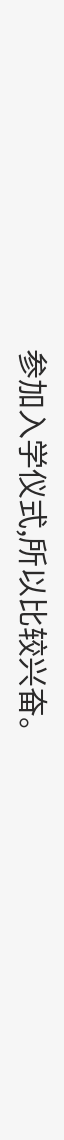参加入学仪式,所以比较兴奋。